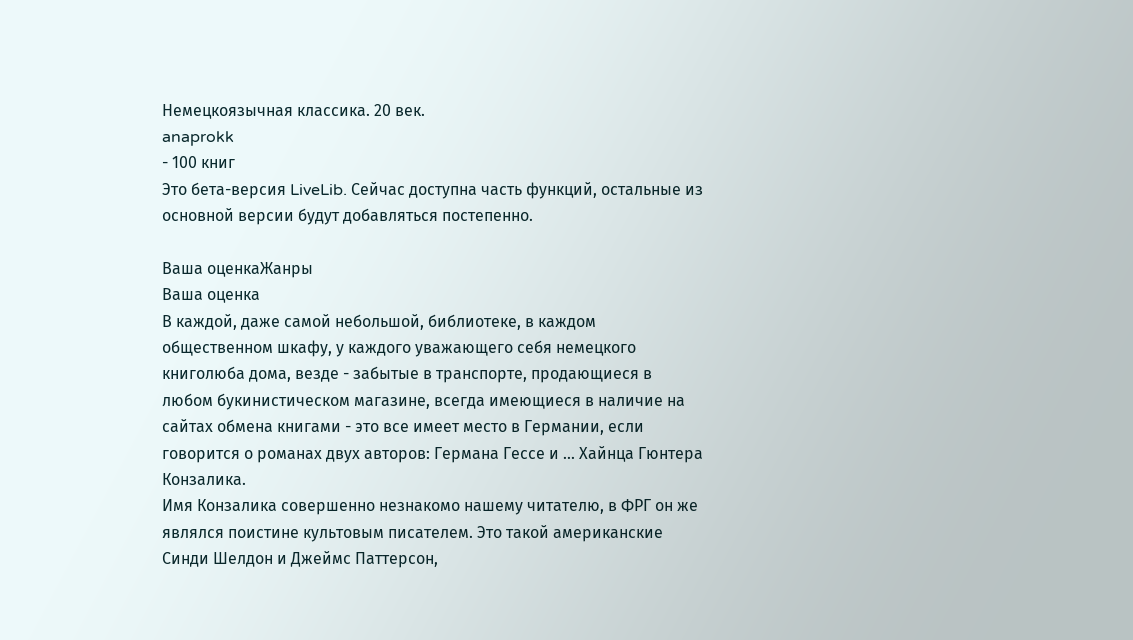Немецкоязычная классика. 20 век.
anaprokk
- 100 книг
Это бета-версия LiveLib. Сейчас доступна часть функций, остальные из основной версии будут добавляться постепенно.

Ваша оценкаЖанры
Ваша оценка
В каждой, даже самой небольшой, библиотеке, в каждом общественном шкафу, у каждого уважающего себя немецкого книголюба дома, везде - забытые в транспорте, продающиеся в любом букинистическом магазине, всегда имеющиеся в наличие на сайтах обмена книгами - это все имеет место в Германии, если говорится о романах двух авторов: Германа Гессе и ... Хайнца Гюнтера Конзалика.
Имя Конзалика совершенно незнакомо нашему читателю, в ФРГ он же являлся поистине культовым писателем. Это такой американские Синди Шелдон и Джеймс Паттерсон,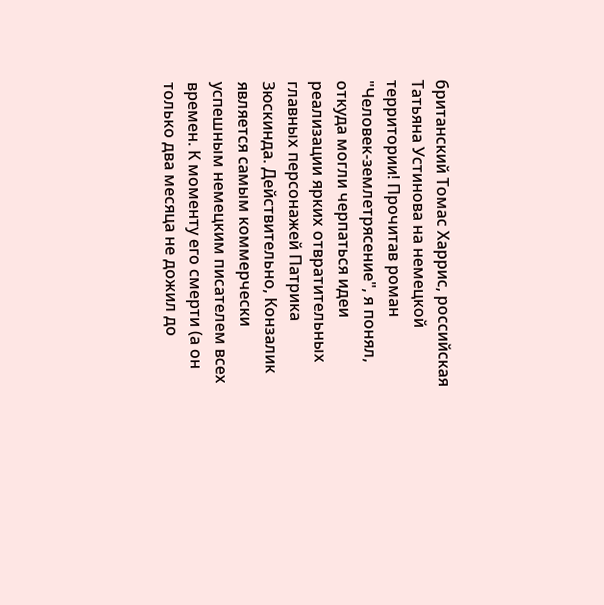британский Томас Харрис, российская Татьяна Устинова на немецкой территории! Прочитав роман "Человек-землетрясение", я понял, откуда могли черпаться идеи реализации ярких отвратительных главных персонажей Патрика Зюскинда. Действительно, Конзалик является самым коммерчески успешным немецким писателем всех времен. К моменту его смерти (а он только два месяца не дожил до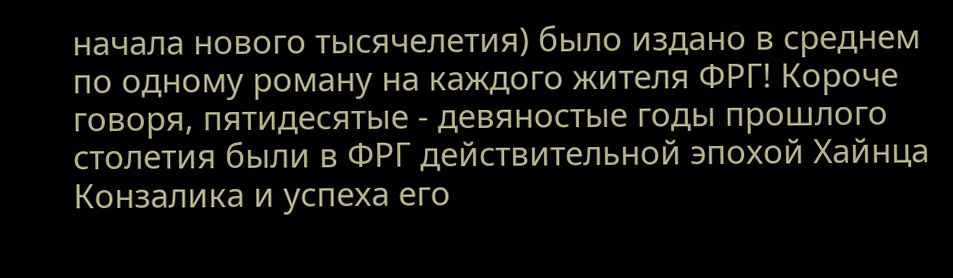начала нового тысячелетия) было издано в среднем по одному роману на каждого жителя ФРГ! Короче говоря, пятидесятые - девяностые годы прошлого столетия были в ФРГ действительной эпохой Хайнца Конзалика и успеха его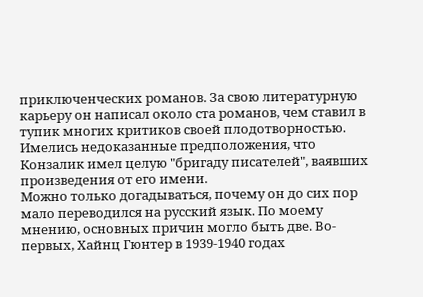приключенческих романов. За свою литературную карьеру он написал около ста романов, чем ставил в тупик многих критиков своей плодотворностью. Имелись недоказанные предположения, что Конзалик имел целую "бригаду писателей", ваявших произведения от его имени.
Можно только догадываться, почему он до сих пор мало переводился на русский язык. По моему мнению, основных причин могло быть две. Во-первых, Хайнц Гюнтер в 1939-1940 годах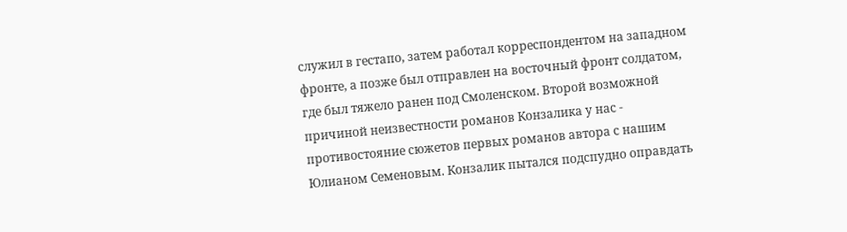служил в гестапо, затем работал корреспондентом на западном фронте, а позже был отправлен на восточный фронт солдатом, где был тяжело ранен под Смоленском. Второй возможной причиной неизвестности романов Конзалика у нас - противостояние сюжетов первых романов автора с нашим Юлианом Семеновым. Конзалик пытался подспудно оправдать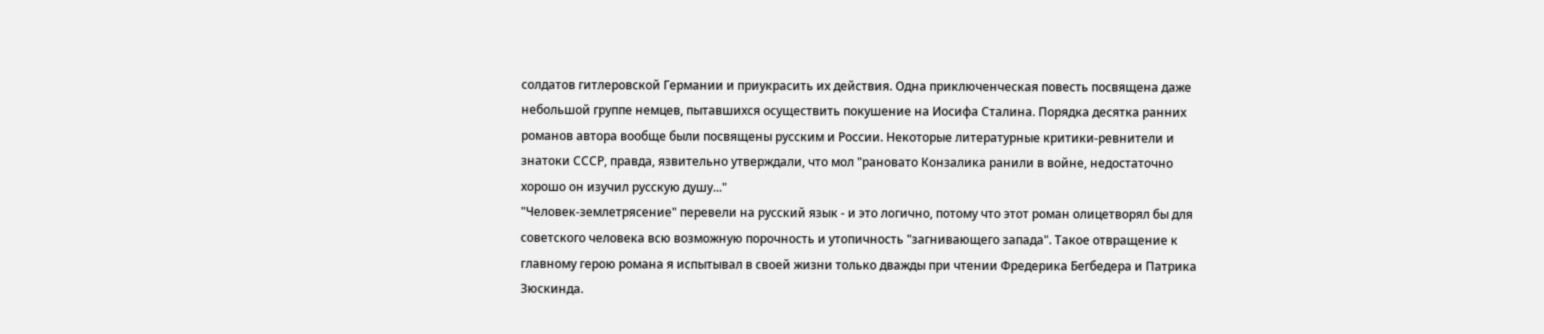солдатов гитлеровской Германии и приукрасить их действия. Одна приключенческая повесть посвящена даже небольшой группе немцев, пытавшихся осуществить покушение на Иосифа Сталина. Порядка десятка ранних романов автора вообще были посвящены русским и России. Некоторые литературные критики-ревнители и знатоки СССР, правда, язвительно утверждали, что мол "рановато Конзалика ранили в войне, недостаточно хорошо он изучил русскую душу..."
"Человек-землетрясение" перевели на русский язык - и это логично, потому что этот роман олицетворял бы для советского человека всю возможную порочность и утопичность "загнивающего запада". Такое отвращение к главному герою романа я испытывал в своей жизни только дважды при чтении Фредерика Бегбедера и Патрика Зюскинда.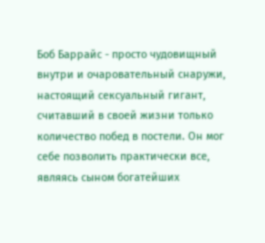Боб Баррайс - просто чудовищный внутри и очаровательный снаружи, настоящий сексуальный гигант, считавший в своей жизни только количество побед в постели. Он мог себе позволить практически все, являясь сыном богатейших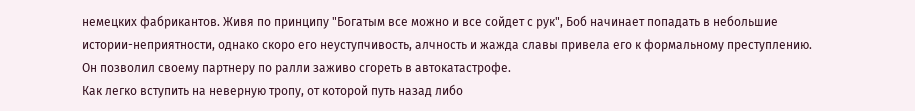немецких фабрикантов. Живя по принципу "Богатым все можно и все сойдет с рук", Боб начинает попадать в небольшие истории-неприятности, однако скоро его неуступчивость, алчность и жажда славы привела его к формальному преступлению. Он позволил своему партнеру по ралли заживо сгореть в автокатастрофе.
Как легко вступить на неверную тропу, от которой путь назад либо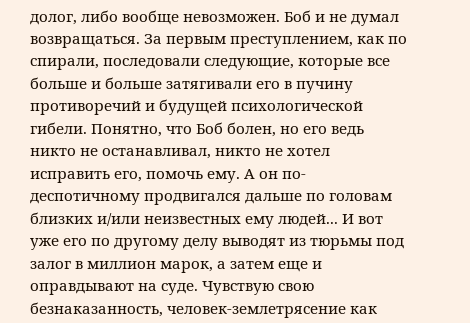долог, либо вообще невозможен. Боб и не думал возвращаться. За первым преступлением, как по спирали, последовали следующие, которые все больше и больше затягивали его в пучину противоречий и будущей психологической гибели. Понятно, что Боб болен, но его ведь никто не останавливал, никто не хотел исправить его, помочь ему. А он по-деспотичному продвигался дальше по головам близких и/или неизвестных ему людей... И вот уже его по другому делу выводят из тюрьмы под залог в миллион марок, а затем еще и оправдывают на суде. Чувствую свою безнаказанность, человек-землетрясение как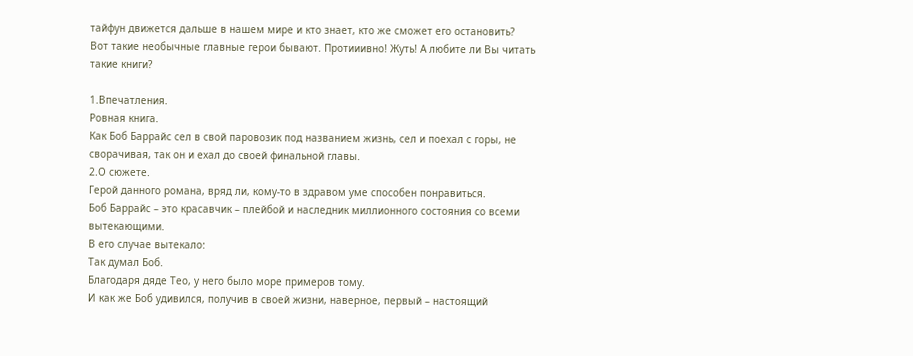тайфун движется дальше в нашем мире и кто знает, кто же сможет его остановить?
Вот такие необычные главные герои бывают. Протииивно! Жуть! А любите ли Вы читать такие книги?

1.Впечатления.
Ровная книга.
Как Боб Баррайс сел в свой паровозик под названием жизнь, сел и поехал с горы, не сворачивая, так он и ехал до своей финальной главы.
2.О сюжете.
Герой данного романа, вряд ли, кому-то в здравом уме способен понравиться.
Боб Баррайс – это красавчик – плейбой и наследник миллионного состояния со всеми вытекающими.
В его случае вытекало:
Так думал Боб.
Благодаря дяде Тео, у него было море примеров тому.
И как же Боб удивился, получив в своей жизни, наверное, первый – настоящий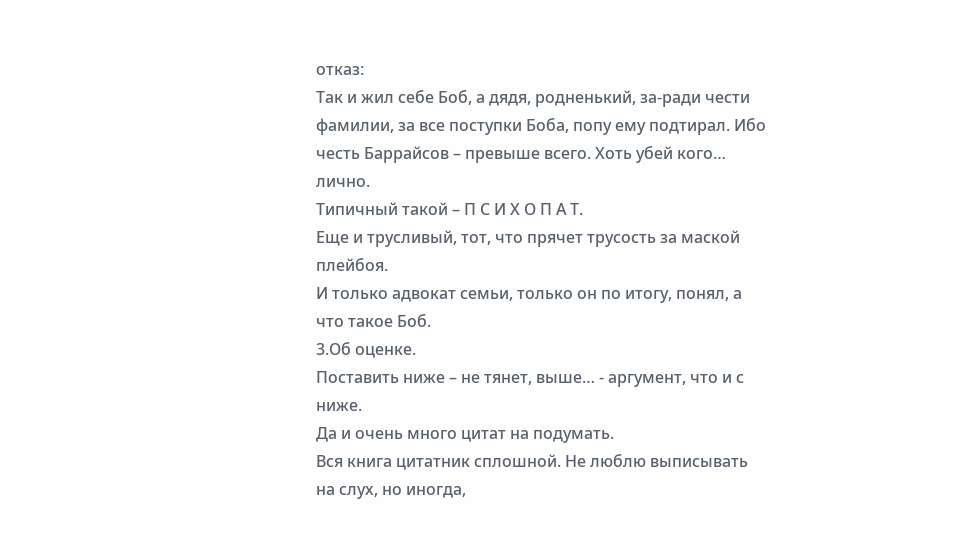отказ:
Так и жил себе Боб, а дядя, родненький, за-ради чести фамилии, за все поступки Боба, попу ему подтирал. Ибо честь Баррайсов – превыше всего. Хоть убей кого… лично.
Типичный такой – П С И Х О П А Т.
Еще и трусливый, тот, что прячет трусость за маской плейбоя.
И только адвокат семьи, только он по итогу, понял, а что такое Боб.
3.Об оценке.
Поставить ниже – не тянет, выше… - аргумент, что и с ниже.
Да и очень много цитат на подумать.
Вся книга цитатник сплошной. Не люблю выписывать на слух, но иногда,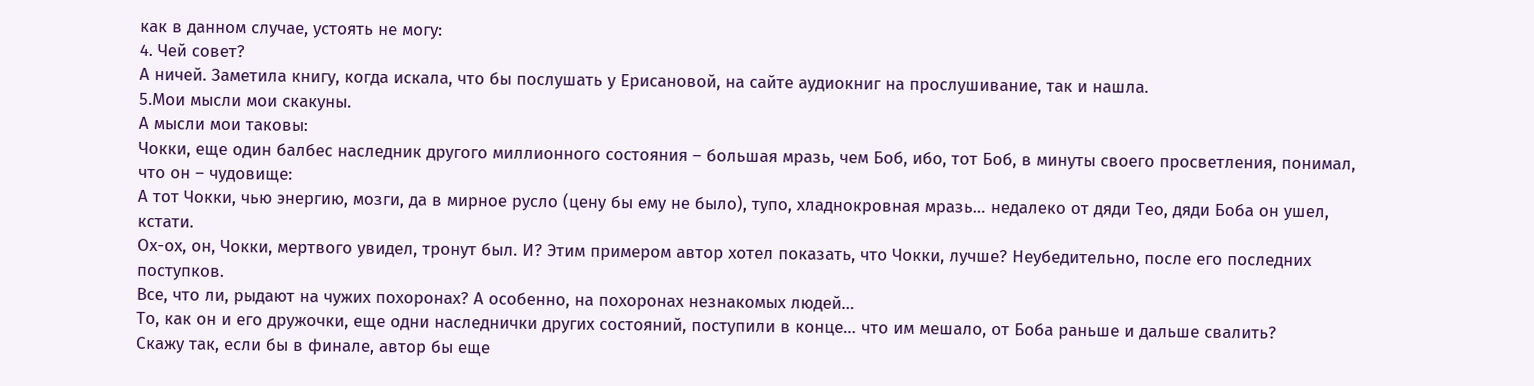как в данном случае, устоять не могу:
4. Чей совет?
А ничей. Заметила книгу, когда искала, что бы послушать у Ерисановой, на сайте аудиокниг на прослушивание, так и нашла.
5.Мои мысли мои скакуны.
А мысли мои таковы:
Чокки, еще один балбес наследник другого миллионного состояния – большая мразь, чем Боб, ибо, тот Боб, в минуты своего просветления, понимал, что он – чудовище:
А тот Чокки, чью энергию, мозги, да в мирное русло (цену бы ему не было), тупо, хладнокровная мразь… недалеко от дяди Тео, дяди Боба он ушел, кстати.
Ох-ох, он, Чокки, мертвого увидел, тронут был. И? Этим примером автор хотел показать, что Чокки, лучше? Неубедительно, после его последних поступков.
Все, что ли, рыдают на чужих похоронах? А особенно, на похоронах незнакомых людей…
То, как он и его дружочки, еще одни наследнички других состояний, поступили в конце… что им мешало, от Боба раньше и дальше свалить?
Скажу так, если бы в финале, автор бы еще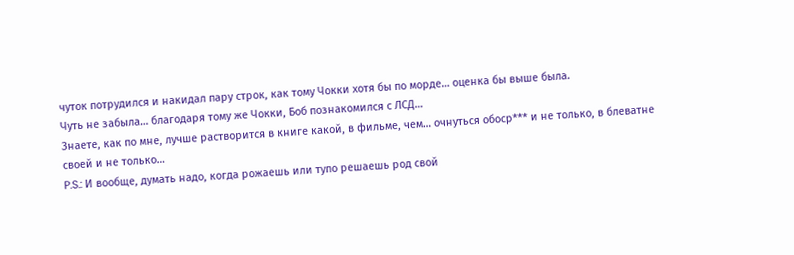чуток потрудился и накидал пару строк, как тому Чокки хотя бы по морде… оценка бы выше была.
Чуть не забыла… благодаря тому же Чокки, Боб познакомился с ЛСД…
Знаете, как по мне, лучше растворится в книге какой, в фильме, чем… очнуться обоср*** и не только, в блеватне своей и не только…
P.S.: И вообще, думать надо, когда рожаешь или тупо решаешь род свой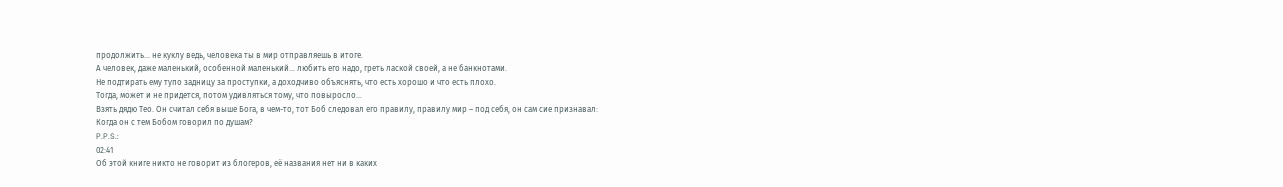продолжить… не куклу ведь, человека ты в мир отправляешь в итоге.
А человек, даже маленький, особенной маленький… любить его надо, греть лаской своей, а не банкнотами.
Не подтирать ему тупо задницу за проступки, а доходчиво объяснять, что есть хорошо и что есть плохо.
Тогда, может и не придется, потом удивляться тому, что повыросло…
Взять дядю Тео. Он считал себя выше Бога, в чем-то, тот Боб следовал его правилу, правилу мир – под себя, он сам сие признавал:
Когда он с тем Бобом говорил по душам?
P.P.S.:
02:41
Об этой книге никто не говорит из блогеров, её названия нет ни в каких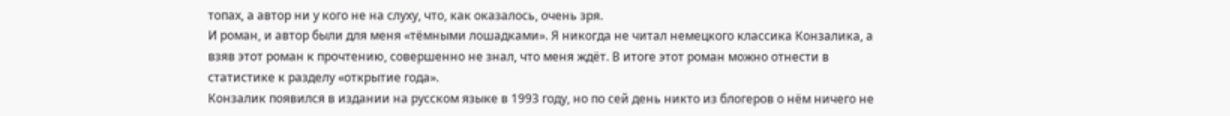топах, а автор ни у кого не на слуху, что, как оказалось, очень зря.
И роман, и автор были для меня «тёмными лошадками». Я никогда не читал немецкого классика Конзалика, а взяв этот роман к прочтению, совершенно не знал, что меня ждёт. В итоге этот роман можно отнести в статистике к разделу «открытие года».
Конзалик появился в издании на русском языке в 1993 году, но по сей день никто из блогеров о нём ничего не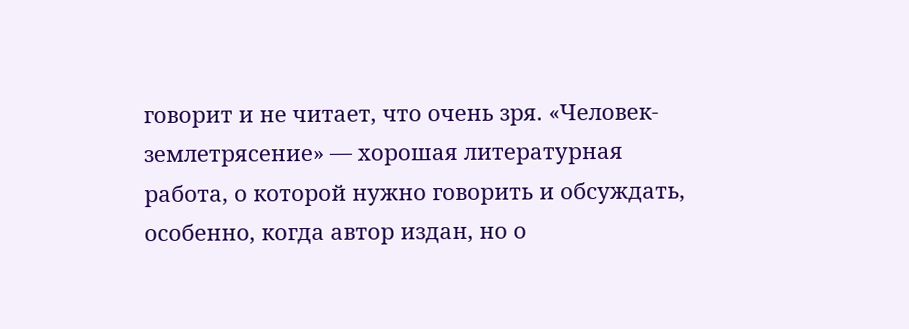говорит и не читает, что очень зря. «Человек-землетрясение» — хорошая литературная работа, о которой нужно говорить и обсуждать, особенно, когда автор издан, но о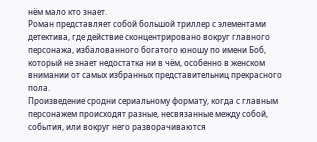нём мало кто знает.
Роман представляет собой большой триллер с элементами детектива, где действие сконцентрировано вокруг главного персонажа, избалованного богатого юношу по имени Боб, который не знает недостатка ни в чём, особенно в женском внимании от самых избранных представительниц прекрасного пола.
Произведение сродни сериальному формату, когда с главным персонажем происходят разные, несвязанные между собой, события, или вокруг него разворачиваются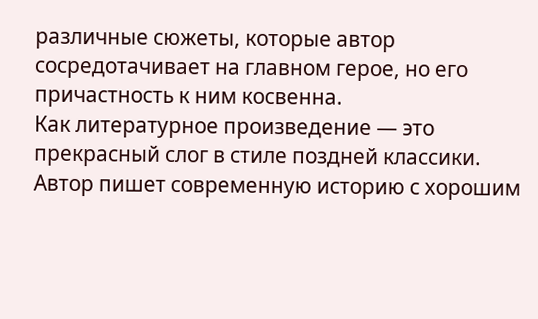различные сюжеты, которые автор сосредотачивает на главном герое, но его причастность к ним косвенна.
Как литературное произведение — это прекрасный слог в стиле поздней классики. Автор пишет современную историю с хорошим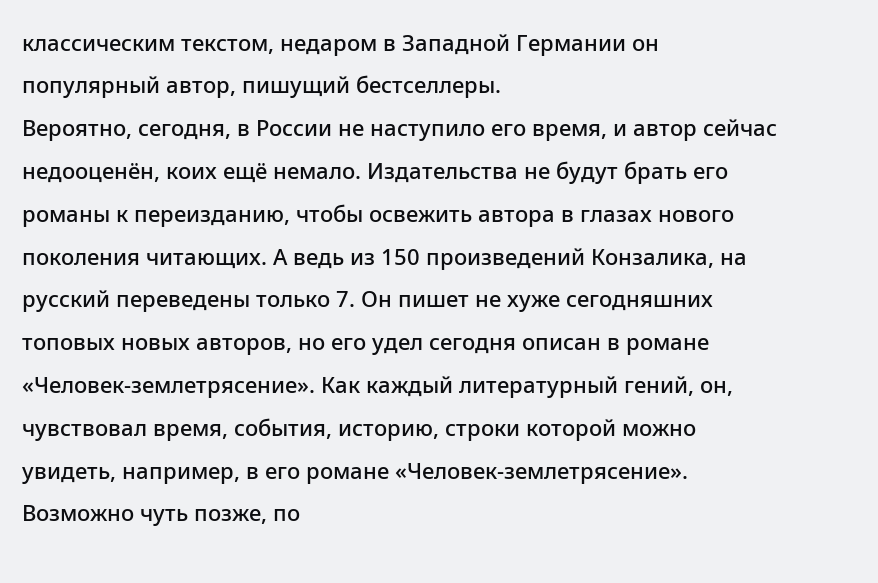классическим текстом, недаром в Западной Германии он популярный автор, пишущий бестселлеры.
Вероятно, сегодня, в России не наступило его время, и автор сейчас недооценён, коих ещё немало. Издательства не будут брать его романы к переизданию, чтобы освежить автора в глазах нового поколения читающих. А ведь из 150 произведений Конзалика, на русский переведены только 7. Он пишет не хуже сегодняшних топовых новых авторов, но его удел сегодня описан в романе «Человек-землетрясение». Как каждый литературный гений, он, чувствовал время, события, историю, строки которой можно увидеть, например, в его романе «Человек-землетрясение». Возможно чуть позже, по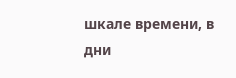шкале времени, в дни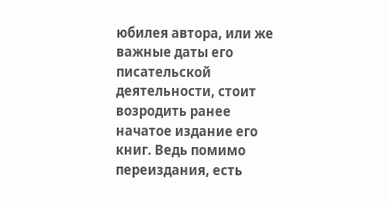юбилея автора, или же важные даты его писательской деятельности, стоит возродить ранее начатое издание его книг. Ведь помимо переиздания, есть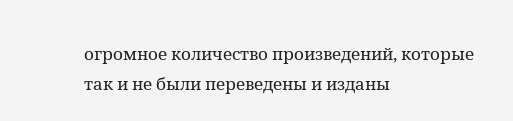огромное количество произведений, которые так и не были переведены и изданы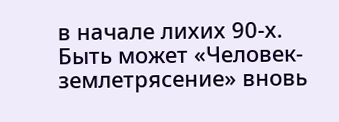в начале лихих 90-х. Быть может «Человек-землетрясение» вновь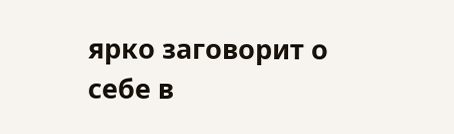ярко заговорит о себе в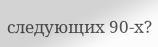следующих 90-х?